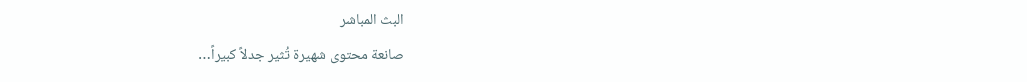البث المباشر
صانعة محتوى شهيرة تُثير جدلاً كبيراً…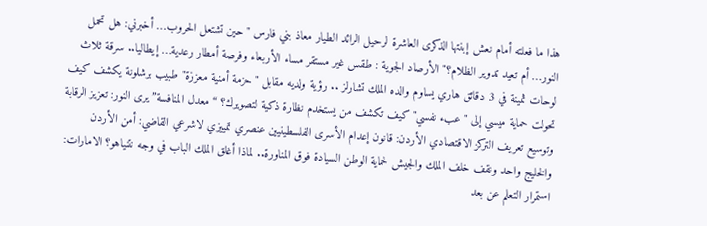هذا ما فعلته أمام نعش إبنتها الذكرى العاشرة لرحيل الرائد الطيار معاذ بني فارس "حين تشتعل الحروب… أخبرني: هل تحمل النور… أم تعيد تدوير الظلام؟" الأرصاد الجوية : طقس غير مستقر مساء الأربعاء وفرصة أمطار رعدية… إيطاليا.. سرقة ثلاث لوحات ثمينة في 3 دقائق هاري يساوم والده الملك تشارلز .. رؤية ولديه مقابل "حزمة أمنية معززة" طبيب برشلونة يكشف كيف تحولت حماية ميسي إلى "عبء نفسي" كيف تكشف من يستخدم نظارة ذكية لتصويرك؟ “معدل المنافسة” يرى النور: تعزيز الرقابة وتوسيع تعريف التركز الاقتصادي الأردن: قانون إعدام الأسرى الفلسطينيين عنصري تمييزي لاشرعي القاضي: أمن الأردن والخليج واحد ونقف خلف الملك والجيش لحماية الوطن السيادة فوق المناورة.. لماذا أغلق الملك الباب في وجه نتنياهو؟ الامارات: استمرار التعلم عن بعد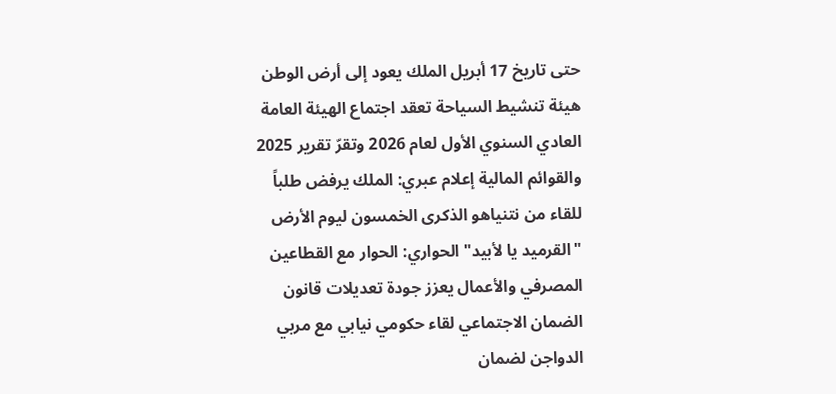حتى تاريخ 17 أبريل الملك يعود إلى أرض الوطن هيئة تنشيط السياحة تعقد اجتماع الهيئة العامة العادي السنوي الأول لعام 2026 وتقرّ تقرير 2025 والقوائم المالية إعلام عبري: الملك يرفض طلباً للقاء من نتنياهو الذكرى الخمسون ليوم الأرض "القرميد يا لأبيد" الحواري: الحوار مع القطاعين المصرفي والأعمال يعزز جودة تعديلات قانون الضمان الاجتماعي لقاء حكومي نيابي مع مربي الدواجن لضمان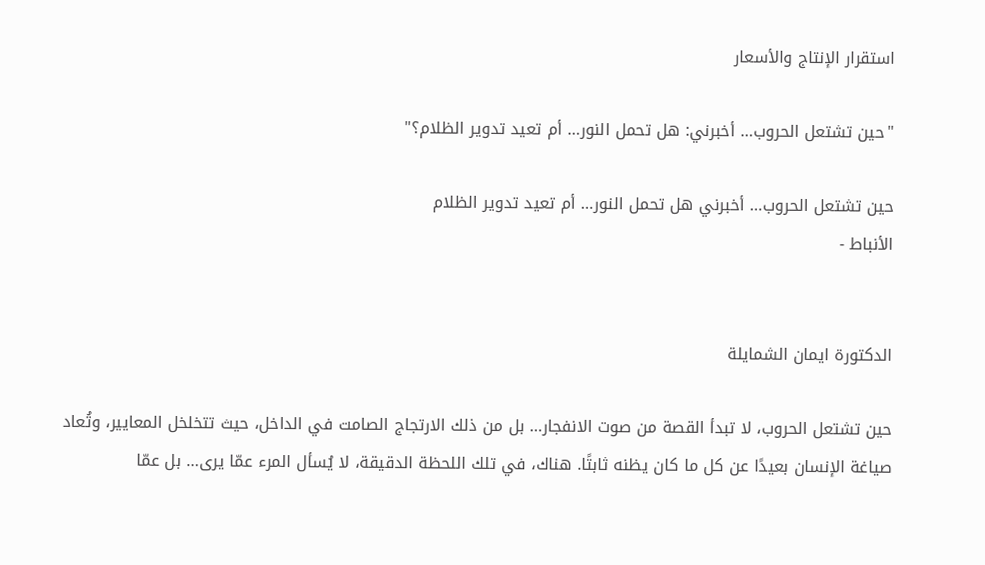استقرار الإنتاج والأسعار

"حين تشتعل الحروب… أخبرني: هل تحمل النور… أم تعيد تدوير الظلام؟"

حين تشتعل الحروب… أخبرني هل تحمل النور… أم تعيد تدوير الظلام
الأنباط -


الدكتورة ايمان الشمايلة

حين تشتعل الحروب، لا تبدأ القصة من صوت الانفجار… بل من ذلك الارتجاج الصامت في الداخل، حيث تتخلخل المعايير، وتُعاد صياغة الإنسان بعيدًا عن كل ما كان يظنه ثابتًا. هناك، في تلك اللحظة الدقيقة، لا يُسأل المرء عمّا يرى… بل عمّا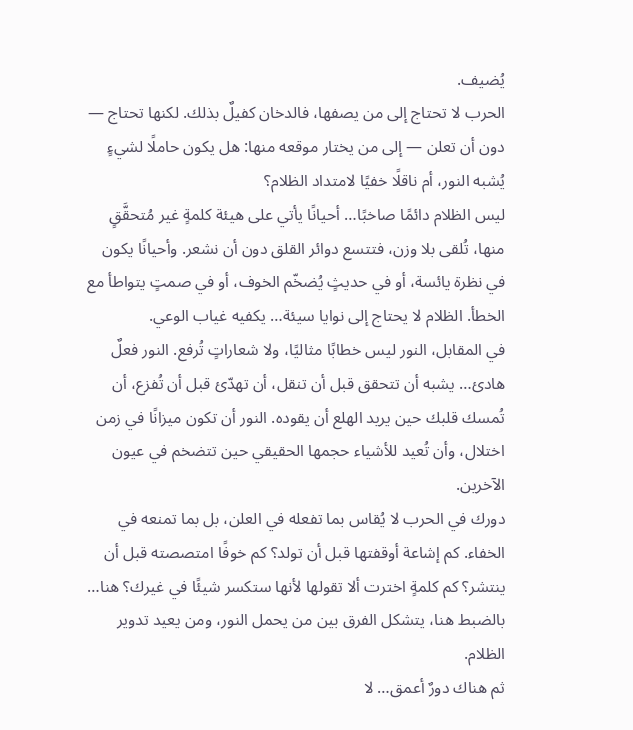يُضيف.
الحرب لا تحتاج إلى من يصفها، فالدخان كفيلٌ بذلك. لكنها تحتاج — دون أن تعلن — إلى من يختار موقعه منها: هل يكون حاملًا لشيءٍ يُشبه النور، أم ناقلًا خفيًا لامتداد الظلام؟
ليس الظلام دائمًا صاخبًا… أحيانًا يأتي على هيئة كلمةٍ غير مُتحقَّقٍ منها، تُلقى بلا وزن، فتتسع دوائر القلق دون أن نشعر. وأحيانًا يكون في نظرة يائسة، أو في حديثٍ يُضخّم الخوف، أو في صمتٍ يتواطأ مع الخطأ. الظلام لا يحتاج إلى نوايا سيئة… يكفيه غياب الوعي.
في المقابل، النور ليس خطابًا مثاليًا، ولا شعاراتٍ تُرفع. النور فعلٌ هادئ… يشبه أن تتحقق قبل أن تنقل، أن تهدّئ قبل أن تُفزع، أن تُمسك قلبك حين يريد الهلع أن يقوده. النور أن تكون ميزانًا في زمن اختلال، وأن تُعيد للأشياء حجمها الحقيقي حين تتضخم في عيون الآخرين.
دورك في الحرب لا يُقاس بما تفعله في العلن، بل بما تمنعه في الخفاء. كم إشاعة أوقفتها قبل أن تولد؟ كم خوفًا امتصصته قبل أن ينتشر؟ كم كلمةٍ اخترت ألا تقولها لأنها ستكسر شيئًا في غيرك؟ هنا… بالضبط هنا، يتشكل الفرق بين من يحمل النور، ومن يعيد تدوير الظلام.
ثم هناك دورٌ أعمق… لا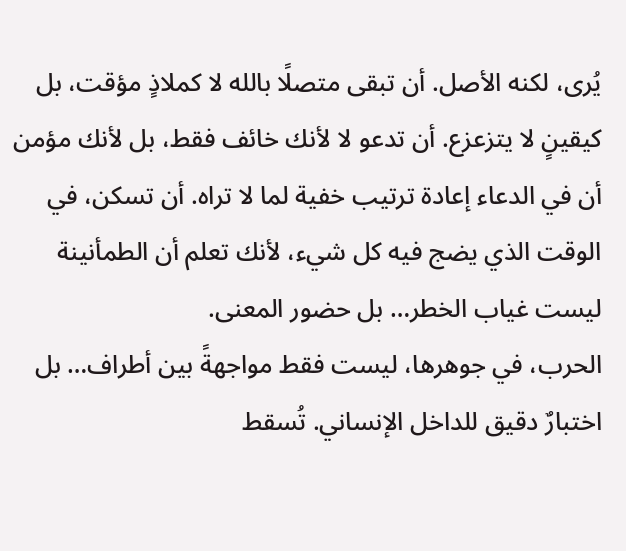يُرى، لكنه الأصل. أن تبقى متصلًا بالله لا كملاذٍ مؤقت، بل كيقينٍ لا يتزعزع. أن تدعو لا لأنك خائف فقط، بل لأنك مؤمن أن في الدعاء إعادة ترتيب خفية لما لا تراه. أن تسكن، في الوقت الذي يضج فيه كل شيء، لأنك تعلم أن الطمأنينة ليست غياب الخطر… بل حضور المعنى.
الحرب، في جوهرها، ليست فقط مواجهةً بين أطراف… بل اختبارٌ دقيق للداخل الإنساني. تُسقط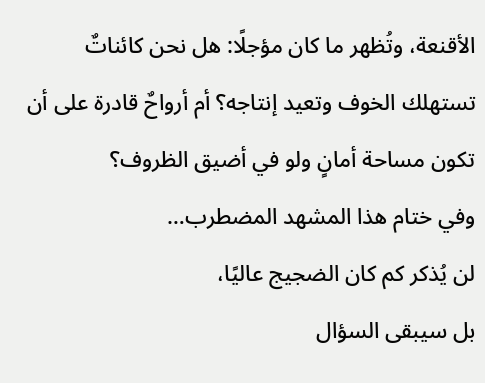الأقنعة، وتُظهر ما كان مؤجلًا: هل نحن كائناتٌ تستهلك الخوف وتعيد إنتاجه؟ أم أرواحٌ قادرة على أن تكون مساحة أمانٍ ولو في أضيق الظروف؟
وفي ختام هذا المشهد المضطرب…
لن يُذكر كم كان الضجيج عاليًا،
بل سيبقى السؤال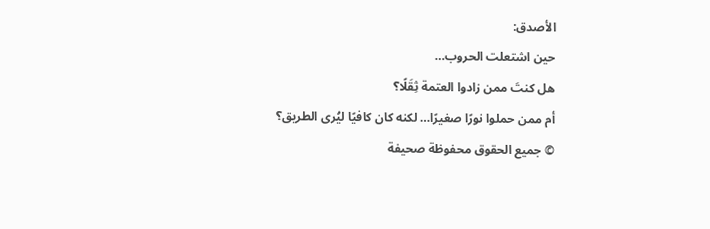الأصدق:
حين اشتعلت الحروب…
هل كنتَ ممن زادوا العتمة ثِقَلًا؟
أم ممن حملوا نورًا صغيرًا… لكنه كان كافيًا ليُرى الطريق؟
© جميع الحقوق محفوظة صحيفة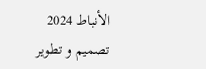الأنباط 2024
تصميم و تطوير